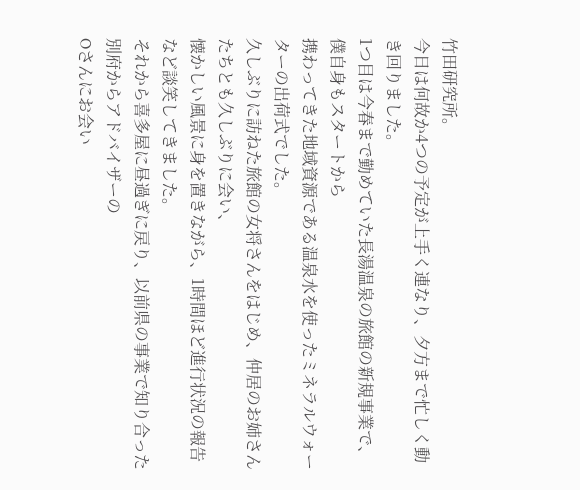竹田研究所。
今日は何故か4つの予定が上手く連なり、夕方まで忙しく動き回りました。
1つ目は今春まで勤めていた長湯温泉の旅館の新規事業で、僕自身もスタートから
携わってきた地域資源である温泉水を使ったミネラルウォーターの出荷式でした。
久しぶりに訪ねた旅館の女将さんをはじめ、仲居のお姉さんたちとも久しぶりに会い、
懐かしい風景に身を置きながら、1時間ほど進行状況の報告など談笑してきました。
それから喜多屋に昼過ぎに戻り、以前県の事業で知り合った別府からアドバイザーの
Oさんにお会い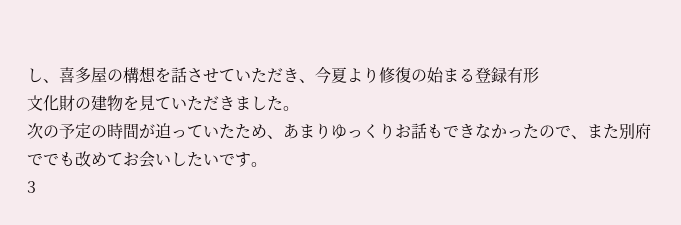し、喜多屋の構想を話させていただき、今夏より修復の始まる登録有形
文化財の建物を見ていただきました。
次の予定の時間が迫っていたため、あまりゆっくりお話もできなかったので、また別府
ででも改めてお会いしたいです。
3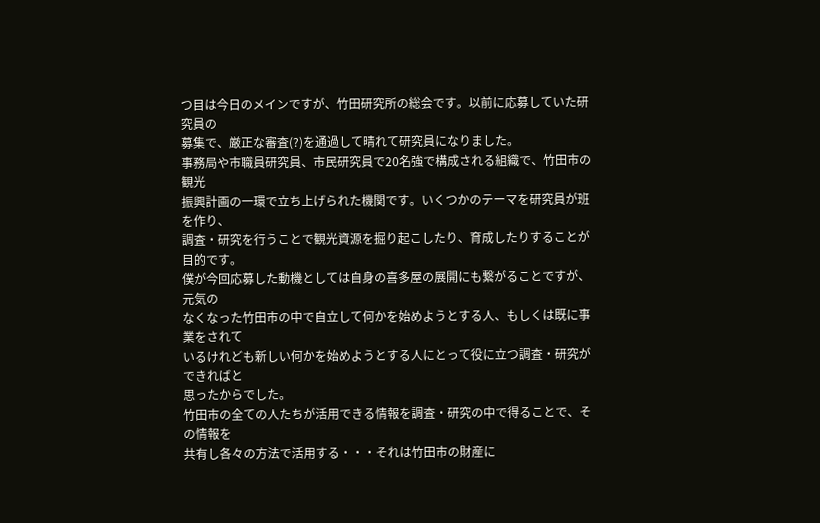つ目は今日のメインですが、竹田研究所の総会です。以前に応募していた研究員の
募集で、厳正な審査(?)を通過して晴れて研究員になりました。
事務局や市職員研究員、市民研究員で20名強で構成される組織で、竹田市の観光
振興計画の一環で立ち上げられた機関です。いくつかのテーマを研究員が班を作り、
調査・研究を行うことで観光資源を掘り起こしたり、育成したりすることが目的です。
僕が今回応募した動機としては自身の喜多屋の展開にも繋がることですが、元気の
なくなった竹田市の中で自立して何かを始めようとする人、もしくは既に事業をされて
いるけれども新しい何かを始めようとする人にとって役に立つ調査・研究ができればと
思ったからでした。
竹田市の全ての人たちが活用できる情報を調査・研究の中で得ることで、その情報を
共有し各々の方法で活用する・・・それは竹田市の財産に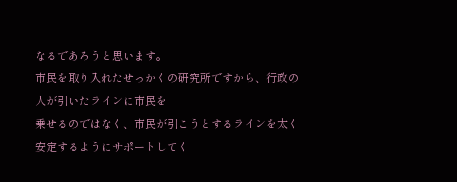なるであろうと思います。
市民を取り入れたせっかくの研究所ですから、行政の人が引いたラインに市民を
乗せるのではなく、市民が引こうとするラインを太く安定するようにサポートしてく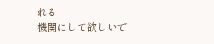れる
機関にして欲しいで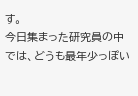す。
今日集まった研究員の中では、どうも最年少っぽい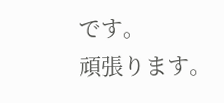です。
頑張ります。